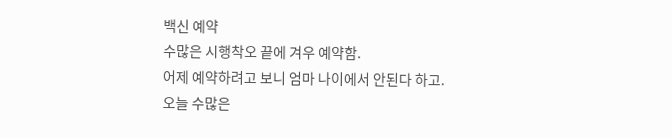백신 예약
수많은 시행착오 끝에 겨우 예약함.
어제 예약하려고 보니 엄마 나이에서 안된다 하고. 오늘 수많은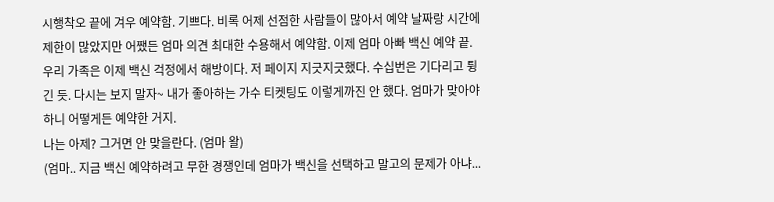시행착오 끝에 겨우 예약함. 기쁘다. 비록 어제 선점한 사람들이 많아서 예약 날짜랑 시간에 제한이 많았지만 어쨌든 엄마 의견 최대한 수용해서 예약함. 이제 엄마 아빠 백신 예약 끝. 우리 가족은 이제 백신 걱정에서 해방이다. 저 페이지 지긋지긋했다. 수십번은 기다리고 튕긴 듯. 다시는 보지 말자~ 내가 좋아하는 가수 티켓팅도 이렇게까진 안 했다. 엄마가 맞아야 하니 어떻게든 예약한 거지.
나는 아제? 그거면 안 맞을란다. (엄마 왈)
(엄마.. 지금 백신 예약하려고 무한 경쟁인데 엄마가 백신을 선택하고 말고의 문제가 아냐...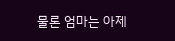물론 엄마는 아제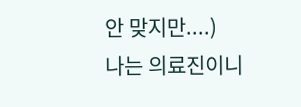안 맞지만....)
나는 의료진이니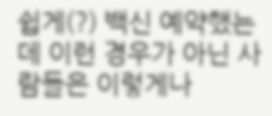쉽게(?) 백신 예약했는데 이런 경우가 아닌 사람들은 이렇게나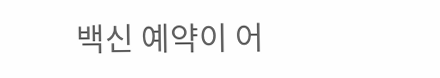백신 예약이 어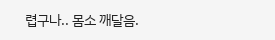렵구나.. 몸소 깨달음.